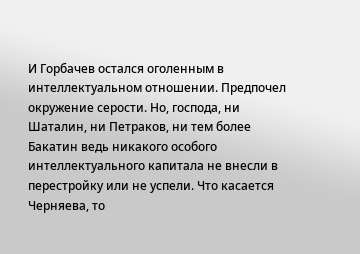И Горбачев остался оголенным в интеллектуальном отношении. Предпочел окружение серости. Но, господа, ни Шаталин, ни Петраков, ни тем более Бакатин ведь никакого особого интеллектуального капитала не внесли в перестройку или не успели. Что касается Черняева, то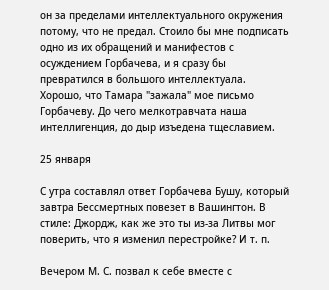он за пределами интеллектуального окружения потому, что не предал. Стоило бы мне подписать одно из их обращений и манифестов с осуждением Горбачева, и я сразу бы превратился в большого интеллектуала. Хорошо, что Тамара "зажала" мое письмо Горбачеву. До чего мелкотравчата наша интеллигенция, до дыр изъедена тщеславием.

25 января

С утра составлял ответ Горбачева Бушу, который завтра Бессмертных повезет в Вашингтон. В стиле: Джордж, как же это ты из-за Литвы мог поверить, что я изменил перестройке? И т. п.

Вечером М. С. позвал к себе вместе с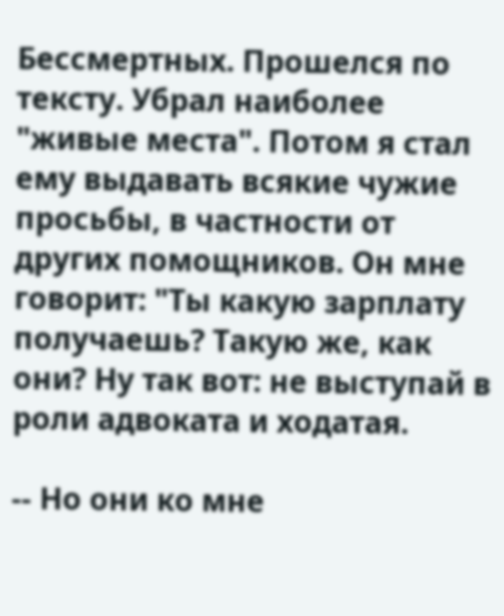Бессмертных. Прошелся по тексту. Убрал наиболее "живые места". Потом я стал ему выдавать всякие чужие просьбы, в частности от других помощников. Он мне говорит: "Ты какую зарплату получаешь? Такую же, как они? Ну так вот: не выступай в роли адвоката и ходатая.

-- Но они ко мне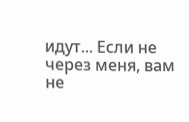идут... Если не через меня, вам не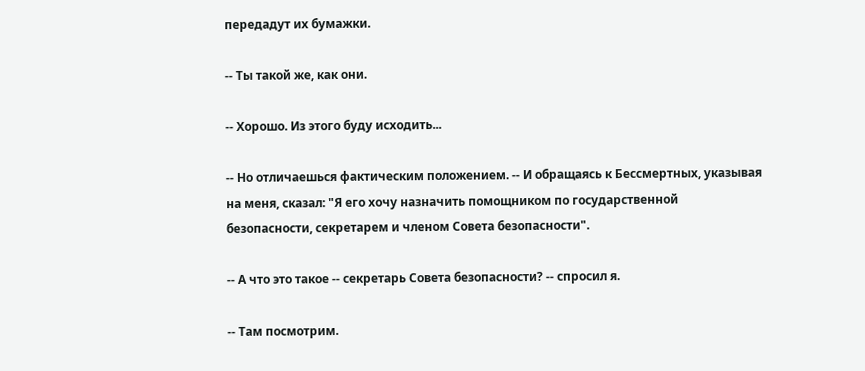передадут их бумажки.

-- Ты такой же, как они.

-- Хорошо. Из этого буду исходить...

-- Но отличаешься фактическим положением. -- И обращаясь к Бессмертных, указывая на меня, сказал: "Я его хочу назначить помощником по государственной безопасности, секретарем и членом Совета безопасности".

-- А что это такое -- секретарь Совета безопасности? -- спросил я.

-- Там посмотрим.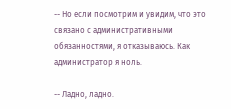-- Но если посмотрим и увидим, что это связано с административными обязанностями, я отказываюсь. Как администратор я ноль.

-- Ладно, ладно.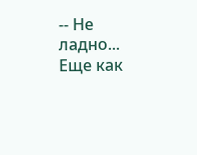-- Не ладно... Еще как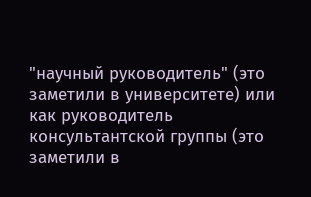"научный руководитель" (это заметили в университете) или как руководитель консультантской группы (это заметили в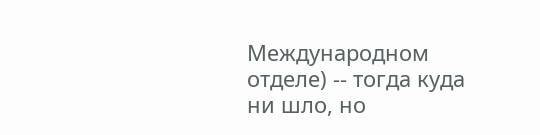Международном отделе) -- тогда куда ни шло, но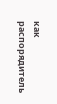как распорядитель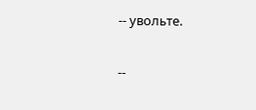-- увольте.

--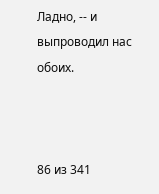Ладно, -- и выпроводил нас обоих.



86 из 341